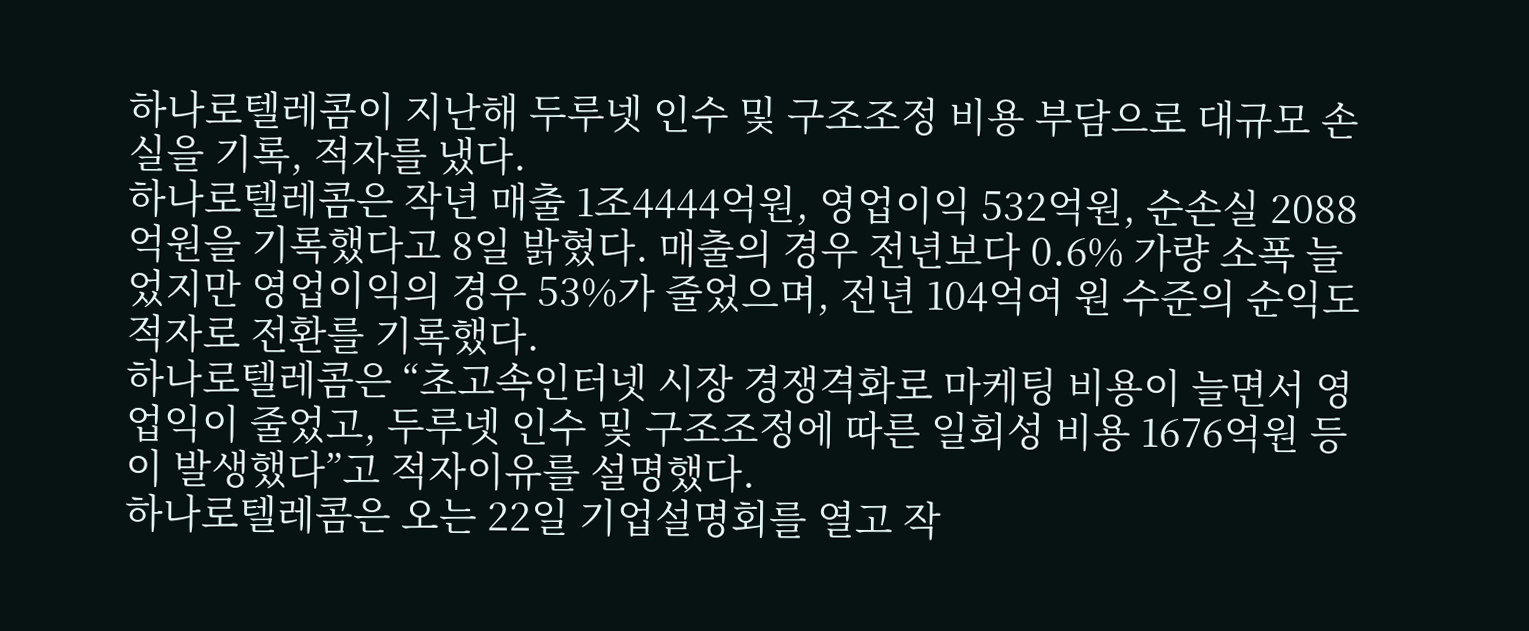하나로텔레콤이 지난해 두루넷 인수 및 구조조정 비용 부담으로 대규모 손실을 기록, 적자를 냈다.
하나로텔레콤은 작년 매출 1조4444억원, 영업이익 532억원, 순손실 2088억원을 기록했다고 8일 밝혔다. 매출의 경우 전년보다 0.6% 가량 소폭 늘었지만 영업이익의 경우 53%가 줄었으며, 전년 104억여 원 수준의 순익도 적자로 전환를 기록했다.
하나로텔레콤은 “초고속인터넷 시장 경쟁격화로 마케팅 비용이 늘면서 영업익이 줄었고, 두루넷 인수 및 구조조정에 따른 일회성 비용 1676억원 등이 발생했다”고 적자이유를 설명했다.
하나로텔레콤은 오는 22일 기업설명회를 열고 작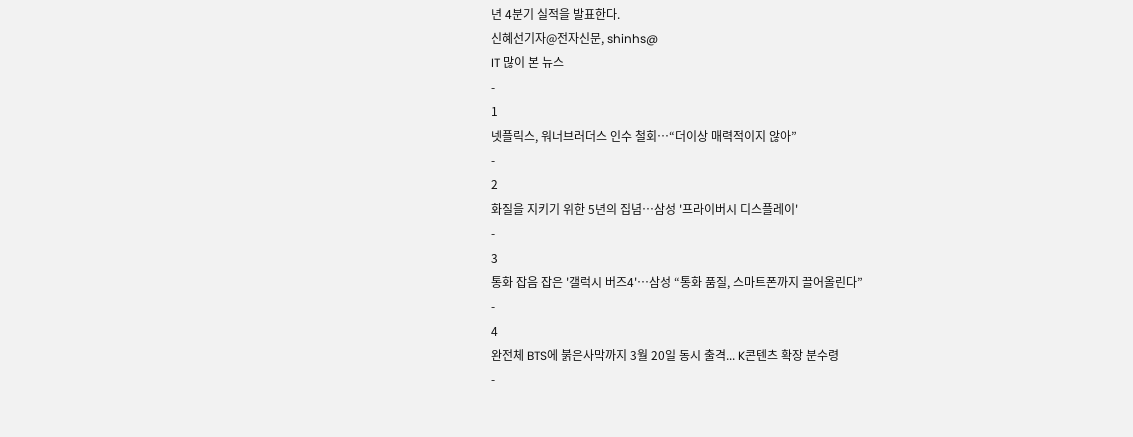년 4분기 실적을 발표한다.
신혜선기자@전자신문, shinhs@
IT 많이 본 뉴스
-
1
넷플릭스, 워너브러더스 인수 철회…“더이상 매력적이지 않아”
-
2
화질을 지키기 위한 5년의 집념…삼성 '프라이버시 디스플레이'
-
3
통화 잡음 잡은 '갤럭시 버즈4'…삼성 “통화 품질, 스마트폰까지 끌어올린다”
-
4
완전체 BTS에 붉은사막까지 3월 20일 동시 출격... K콘텐츠 확장 분수령
-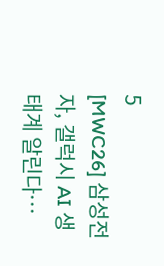5
[MWC26] 삼성전자, 갤럭시 AI 생태계 알린다…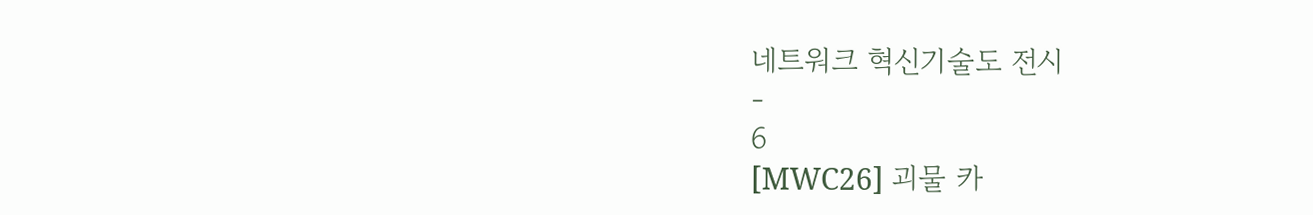네트워크 혁신기술도 전시
-
6
[MWC26] 괴물 카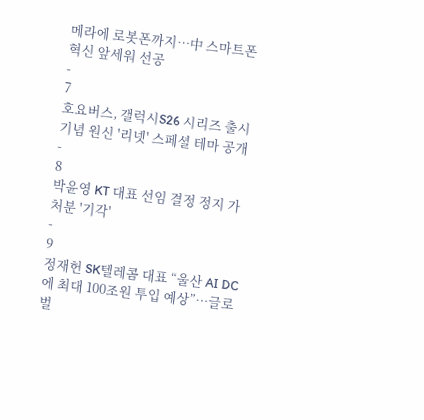메라에 로봇폰까지…中 스마트폰 혁신 앞세워 선공
-
7
호요버스, 갤럭시S26 시리즈 출시 기념 원신 '리넷' 스페셜 테마 공개
-
8
박윤영 KT 대표 선임 결정 정지 가처분 '기각'
-
9
정재헌 SK텔레콤 대표 “울산 AI DC에 최대 100조원 투입 예상”…글로벌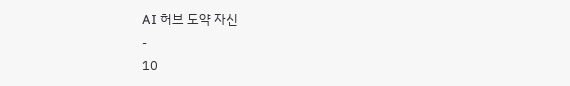AI 허브 도약 자신
-
10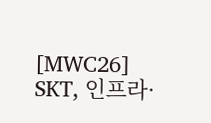[MWC26] SKT, 인프라·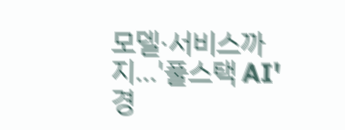모델·서비스까지…'풀스택 AI' 경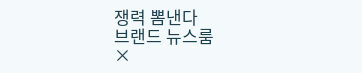쟁력 뽐낸다
브랜드 뉴스룸
×